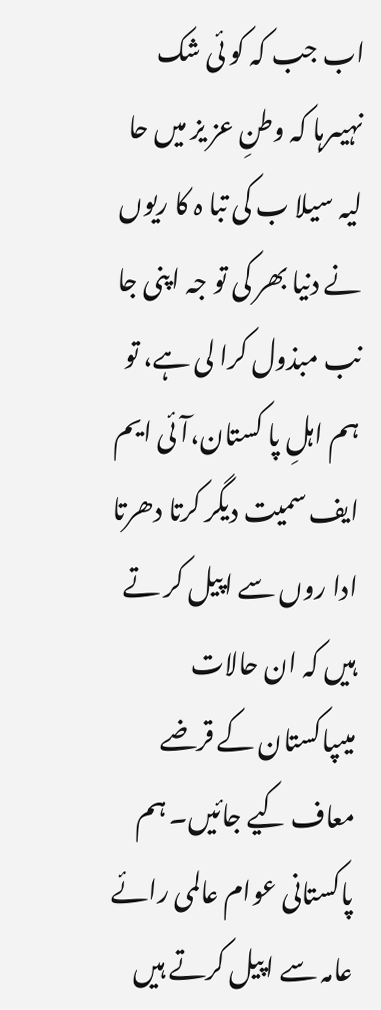اب جب کہ کو ئی شک نہیںرہا کہ وطنِ عز یز میں حا لیہ سیلا ب کی تبا ہ کا ریوں نے دنیا بھر کی تو جہ اپنی جا نب مبذول کرا لی ہے، تو ہم اہلِ پا کستان،آئی ایم ایف سمیت دیگر کرتا دھرتا ادا روں سے اپیل کر تے ہیں کہ ان حالات میںپاکستان کے قرضے معاف کیے جائیں۔ ہم پاکستانی عوام عالمی رائے عامہ سے اپیل کرتے ہیں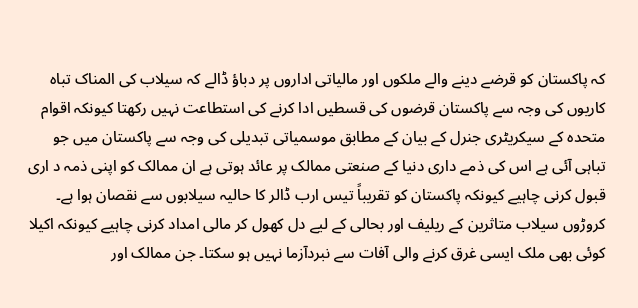کہ پاکستان کو قرضے دینے والے ملکوں اور مالیاتی اداروں پر دباؤ ڈالے کہ سیلاب کی المناک تباہ کاریوں کی وجہ سے پاکستان قرضوں کی قسطیں ادا کرنے کی استطاعت نہیں رکھتا کیونکہ اقوام متحدہ کے سیکریٹری جنرل کے بیان کے مطابق موسمیاتی تبدیلی کی وجہ سے پاکستان میں جو تباہی آئی ہے اس کی ذمے داری دنیا کے صنعتی ممالک پر عائد ہوتی ہے ان ممالک کو اپنی ذمہ د اری قبول کرنی چاہیے کیونکہ پاکستان کو تقریباً تیس ارب ڈالر کا حالیہ سیلابوں سے نقصان ہوا ہے۔ کروڑوں سیلاب متاثرین کے ریلیف اور بحالی کے لیے دل کھول کر مالی امداد کرنی چاہیے کیونکہ اکیلا کوئی بھی ملک ایسی غرق کرنے والی آفات سے نبردآزما نہیں ہو سکتا۔ جن ممالک اور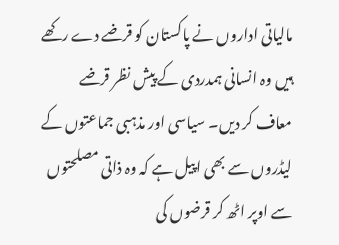مالیاتی اداروں نے پاکستان کو قرضے دے رکھے ہیں وہ انسانی ہمدردی کے پیش نظر قرضے معاف کر دیں۔ سیاسی اور مذہبی جماعتوں کے لیڈروں سے بھی اپیل ہے کہ وہ ذاتی مصلحتوں سے اوپر اٹھ کر قرضوں کی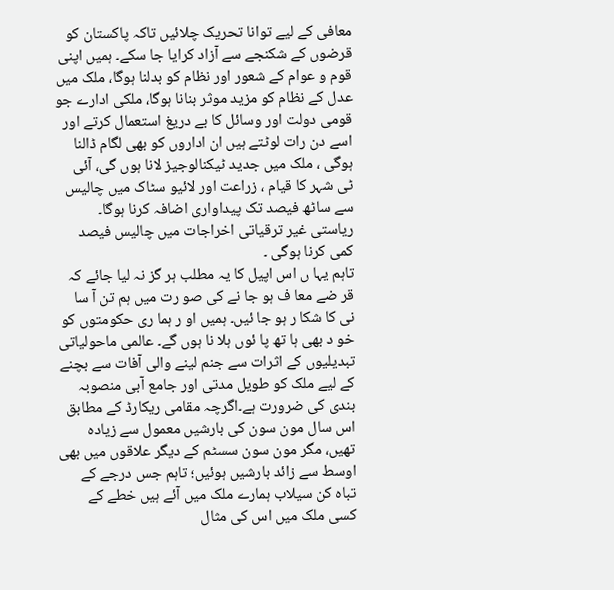معافی کے لیے توانا تحریک چلائیں تاکہ پاکستان کو قرضوں کے شکنجے سے آزاد کرایا جا سکے۔ ہمیں اپنی قوم و عوام کے شعور اور نظام کو بدلنا ہوگا، ملک میں عدل کے نظام کو مزید موثر بنانا ہوگا، ملکی ادارے جو قومی دولت اور وسائل کا بے دریغ استعمال کرتے اور اسے دن رات لوٹتے ہیں ان اداروں کو بھی لگام ڈالنا ہوگی ، ملک میں جدید ٹیکنالوجیز لانا ہوں گی، آئی ٹی شہر کا قیام ، زراعت اور لائیو سٹاک میں چالیس سے ساٹھ فیصد تک پیداواری اضافہ کرنا ہوگا۔ ریاستی غیر ترقیاتی اخراجات میں چالیس فیصد کمی کرنا ہوگی ۔
تاہم یہا ں اس اپیل کا یہ مطلب ہر گز نہ لیا جائے کہ قر ضے معا ف ہو جا نے کی صو رت میں ہم تن آ سا نی کا شکا ر ہو جا ئیں۔ ہمیں او ر ہما ری حکومتوں کو خو د بھی ہا تھ پا ئوں ہلا نا ہوں گے۔ عالمی ماحولیاتی تبدیلیوں کے اثرات سے جنم لینے والی آفات سے بچنے کے لیے ملک کو طویل مدتی اور جامع آبی منصوبہ بندی کی ضرورت ہے۔اگرچہ مقامی ریکارڈ کے مطابق اس سال مون سون کی بارشیں معمول سے زیادہ تھیں، مگر مون سون سسٹم کے دیگر علاقوں میں بھی اوسط سے زائد بارشیں ہوئیں؛ تاہم جس درجے کے تباہ کن سیلاب ہمارے ملک میں آئے ہیں خطے کے کسی ملک میں اس کی مثال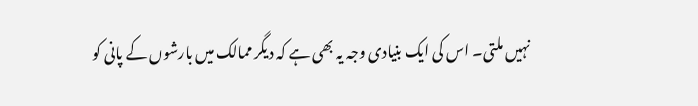نہیں ملتی۔ اس کی ایک بنیادی وجہ یہ بھی ہے کہ دیگر ممالک میں بارشوں کے پانی کو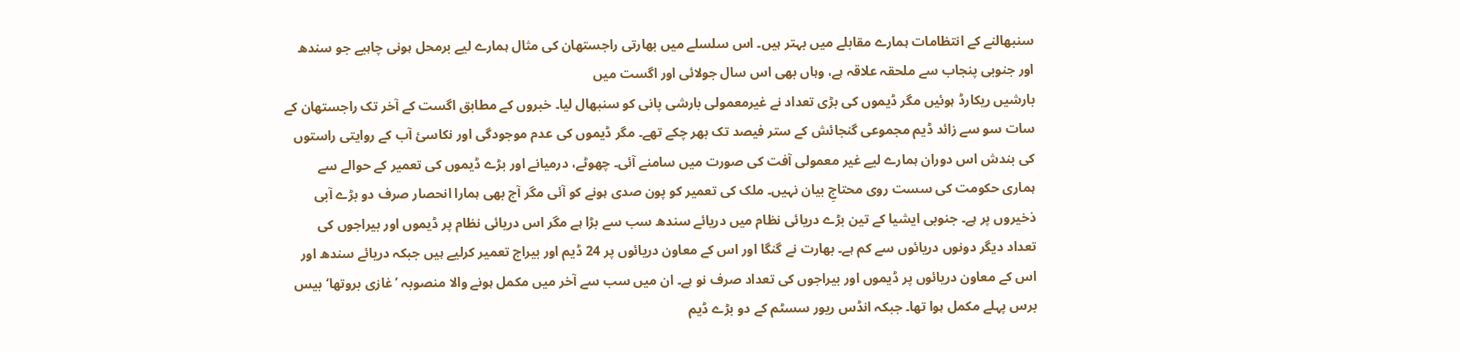سنبھالنے کے انتظامات ہمارے مقابلے میں بہتر ہیں۔ اس سلسلے میں بھارتی راجستھان کی مثال ہمارے لیے برمحل ہونی چاہیے جو سندھ اور جنوبی پنجاب سے ملحقہ علاقہ ہے، وہاں بھی اس سال جولائی اور اگست میں
بارشیں ریکارڈ ہوئیں مگر ڈیموں کی بڑی تعداد نے غیرمعمولی بارشی پانی کو سنبھال لیا۔ خبروں کے مطابق اگست کے آخر تک راجستھان کے سات سو سے زائد ڈیم مجموعی گنجائش کے ستر فیصد تک بھر چکے تھے۔ مگر ڈیموں کی عدم موجودگی اور نکاسیٔ آب کے روایتی راستوں کی بندش اس دوران ہمارے لیے غیر معمولی آفت کی صورت میں سامنے آئی۔ چھوٹے، درمیانے اور بڑے ڈیموں کی تعمیر کے حوالے سے ہماری حکومت کی سست روی محتاجِ بیان نہیں۔ ملک کی تعمیر کو پون صدی ہونے کو آئی مگر آج بھی ہمارا انحصار صرف دو بڑے آبی ذخیروں پر ہے۔ جنوبی ایشیا کے تین بڑے دریائی نظام میں دریائے سندھ سب سے بڑا ہے مگر اس دریائی نظام پر ڈیموں اور بیراجوں کی تعداد دیگر دونوں دریائوں سے کم ہے۔ بھارت نے گنگا اور اس کے معاون دریائوں پر 24 ڈیم اور بیراج تعمیر کرلیے ہیں جبکہ دریائے سندھ اور اس کے معاون دریائوں پر ڈیموں اور بیراجوں کی تعداد صرف نو ہے۔ ان میں سب سے آخر میں مکمل ہونے والا منصوبہ ’غازی بروتھا‘ بیس برس پہلے مکمل ہوا تھا۔ جبکہ انڈس ریور سسٹم کے دو بڑے ڈیم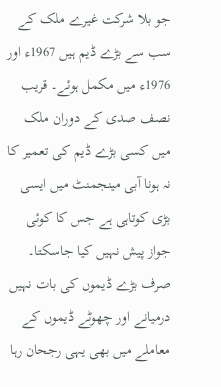جو بلا شرکت غیرے ملک کے سب سے بڑے ڈیم ہیں 1967ء اور 1976ء میں مکمل ہوئے۔ قریب نصف صدی کے دوران ملک میں کسی بڑے ڈیم کی تعمیر کا نہ ہونا آبی مینجمنٹ میں ایسی بڑی کوتاہی ہے جس کا کوئی جواز پیش نہیں کیا جاسکتا۔ صرف بڑے ڈیموں کی بات نہیں درمیانے اور چھوٹے ڈیموں کے معاملے میں بھی یہی رجحان رہا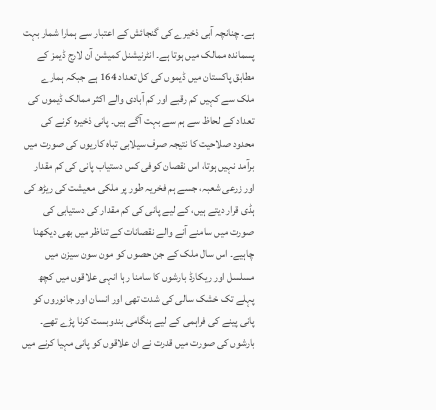ہے۔ چنانچہ آبی ذخیرے کی گنجائش کے اعتبار سے ہمارا شمار بہت پسماندہ ممالک میں ہوتا ہے۔ انٹرنیشنل کمیشن آن لارج ڈیمز کے مطابق پاکستان میں ڈیموں کی کل تعداد 164 ہے جبکہ ہمارے ملک سے کہیں کم رقبے اور کم آبادی والے اکثر ممالک ڈیموں کی تعداد کے لحاظ سے ہم سے بہت آگے ہیں۔ پانی ذخیرہ کرنے کی محدود صلاحیت کا نتیجہ صرف سیلابی تباہ کاریوں کی صورت میں برآمد نہیں ہوتا، اس نقصان کوفی کس دستیاب پانی کی کم مقدار اور زرعی شعبہ، جسے ہم فخریہ طور پر ملکی معیشت کی ریڑھ کی ہڈی قرار دیتے ہیں، کے لیے پانی کی کم مقدار کی دستیابی کی صورت میں سامنے آنے والے نقصانات کے تناظر میں بھی دیکھنا چاہیے۔ اس سال ملک کے جن حصوں کو مون سون سیزن میں مسلسل اور ریکارڈ بارشوں کا سامنا رہا انہی علاقوں میں کچھ پہلے تک خشک سالی کی شدت تھی اور انسان اور جانوروں کو پانی پینے کی فراہمی کے لیے ہنگامی بندوبست کرنا پڑے تھے۔ بارشوں کی صورت میں قدرت نے ان علاقوں کو پانی مہیا کرنے میں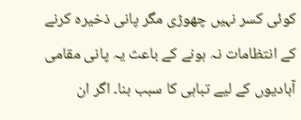کوئی کسر نہیں چھوڑی مگر پانی ذخیرہ کرنے کے انتظامات نہ ہونے کے باعث یہ پانی مقامی آبادیوں کے لیے تباہی کا سبب بنا۔ اگر ان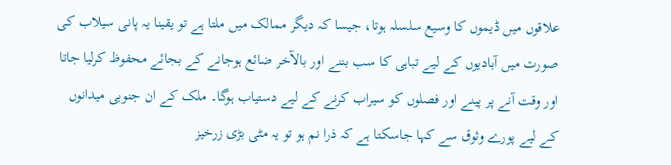علاقوں میں ڈیموں کا وسیع سلسلہ ہوتا، جیسا کہ دیگر ممالک میں ملتا ہے تو یقینا یہ پانی سیلاب کی صورت میں آبادیوں کے لیے تباہی کا سب بننے اور بالآخر ضائع ہوجانے کے بجائے محفوظ کرلیا جاتا اور وقت آنے پر پینے اور فصلوں کو سیراب کرنے کے لیے دستیاب ہوگا۔ ملک کے ان جنوبی میدانوں کے لیے پورے وثوق سے کہا جاسکتا ہے کہ ذرا نم ہو تو یہ مٹی بڑی زرخیز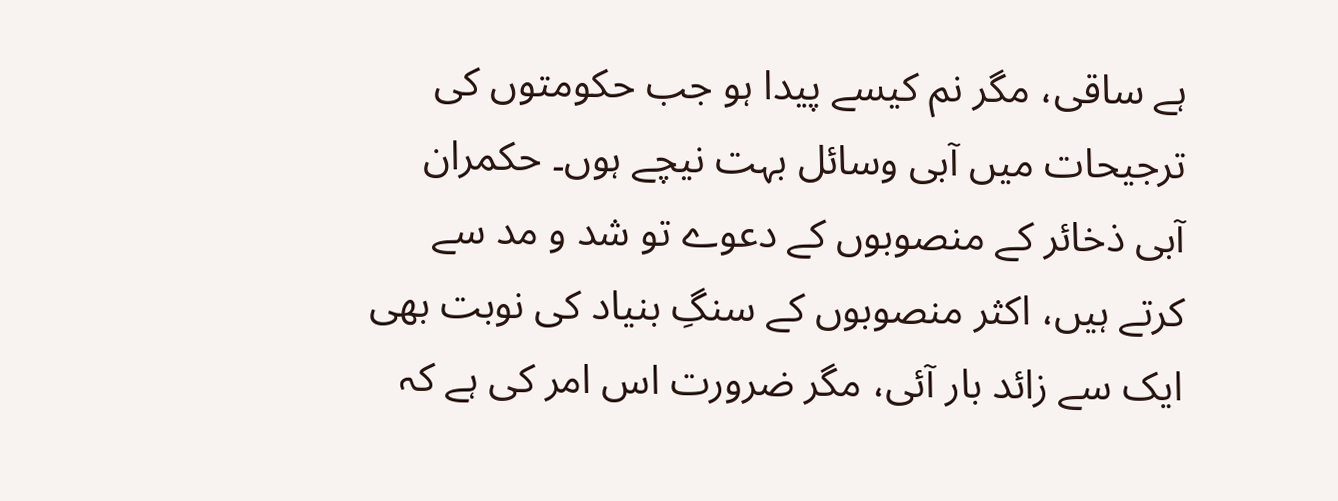ہے ساقی، مگر نم کیسے پیدا ہو جب حکومتوں کی ترجیحات میں آبی وسائل بہت نیچے ہوں۔ حکمران آبی ذخائر کے منصوبوں کے دعوے تو شد و مد سے کرتے ہیں، اکثر منصوبوں کے سنگِ بنیاد کی نوبت بھی ایک سے زائد بار آئی، مگر ضرورت اس امر کی ہے کہ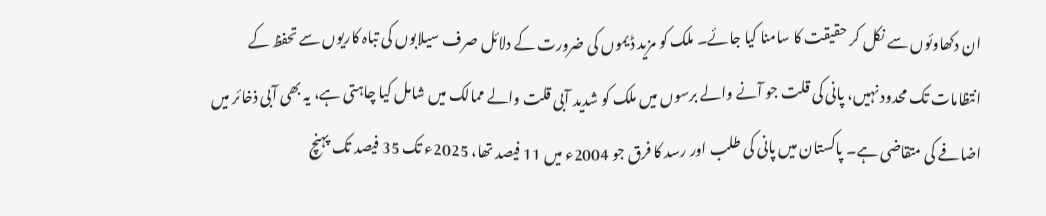ان دکھاوئوں سے نکل کر حقیقت کا سامنا کیا جائے۔ ملک کو مزید ڈیموں کی ضرورت کے دلائل صرف سیلابوں کی تباہ کاریوں سے تحفظ کے انتظامات تک محدود نہیں، پانی کی قلت جو آنے والے برسوں میں ملک کو شدید آبی قلت والے ممالک میں شامل کیا چاہتی ہے، یہ بھی آبی ذخائر میں اضافے کی متقاضی ہے۔ پاکستان میں پانی کی طلب اور رسد کا فرق جو 2004ء میں 11 فیصد تھا، 2025ء تک 35 فیصد تک پہنچ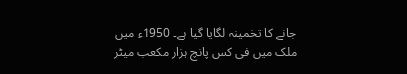جانے کا تخمینہ لگایا گیا ہے۔ 1950ء میں ملک میں فی کس پانچ ہزار مکعب میٹر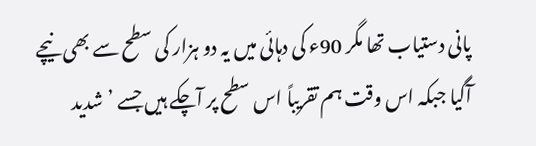پانی دستیاب تھا مگر 90ء کی دہائی میں یہ دو ہزار کی سطح سے بھی نیچے آگیا جبکہ اس وقت ہم تقریباً اس سطح پر آچکے ہیں جسے ’شدید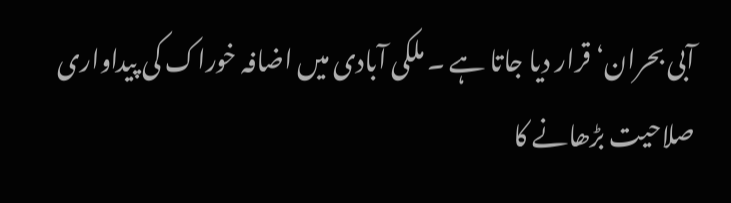آبی بحران‘ قرار دیا جاتا ہے ۔ ملکی آبادی میں اضافہ خوراک کی پیداواری صلاحیت بڑھانے کا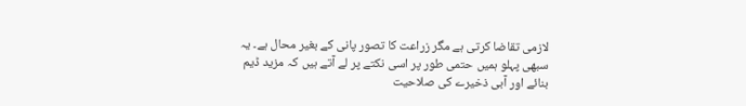لازمی تقاضا کرتی ہے مگر زراعت کا تصور پانی کے بغیر محال ہے۔ یہ سبھی پہلو ہمیں حتمی طور پر اسی نکتے پر لے آتے ہیں کہ مزید ڈیم بنائے اور آبی ذخیرے کی صلاحیت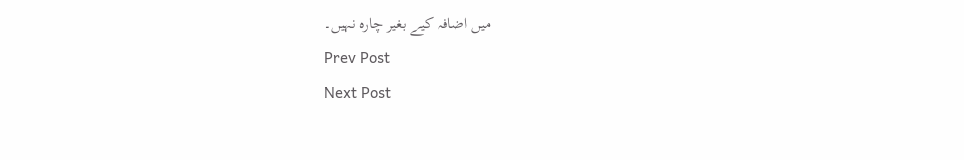میں اضافہ کیے بغیر چارہ نہیں۔
Prev Post
Next Post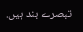تبصرے بند ہیں.